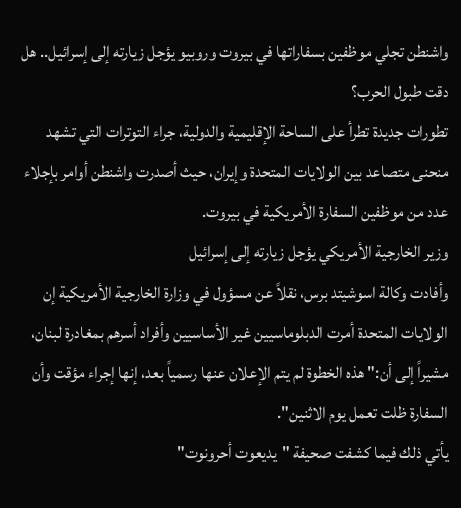واشنطن تجلي موظفين بسفاراتها في بيروت وروبيو يؤجل زيارته إلى إسرائيل.. هل دقت طبول الحرب؟
تطورات جديدة تطرأ على الساحة الإقليمية والدولية، جراء التوترات التي تشهد منحنى متصاعد بين الولايات المتحدة وإيران، حيث أصدرت واشنطن أوامر بإجلاء عدد من موظفين السفارة الأمريكية في بيروت.
وزير الخارجية الأمريكي يؤجل زيارته إلى إسرائيل
وأفادت وكالة اسوشيتد برس، نقلاً عن مسؤول في وزارة الخارجية الأمريكية إن الولايات المتحدة أمرت الدبلوماسيين غير الأساسيين وأفراد أسرهم بمغادرة لبنان، مشيراً إلى أن:" هذه الخطوة لم يتم الإعلان عنها رسمياً بعد، إنها إجراء مؤقت وأن السفارة ظلت تعمل يوم الاثنين".
يأتي ذلك فيما كشفت صحيفة "يديعوت أحرونوت"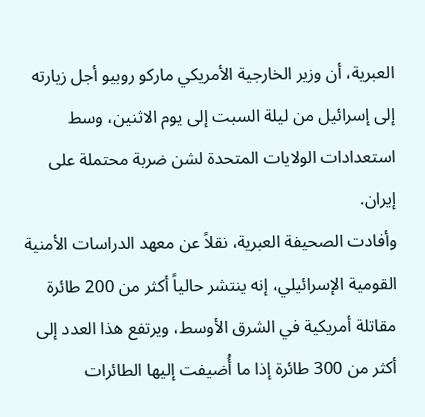العبرية، أن وزير الخارجية الأمريكي ماركو روبيو أجل زيارته إلى إسرائيل من ليلة السبت إلى يوم الاثنين، وسط استعدادات الولايات المتحدة لشن ضربة محتملة على إيران.
وأفادت الصحيفة العبرية، نقلاً عن معهد الدراسات الأمنية القومية الإسرائيلي، إنه ينتشر حالياً أكثر من 200 طائرة مقاتلة أمريكية في الشرق الأوسط، ويرتفع هذا العدد إلى أكثر من 300 طائرة إذا ما أُضيفت إليها الطائرات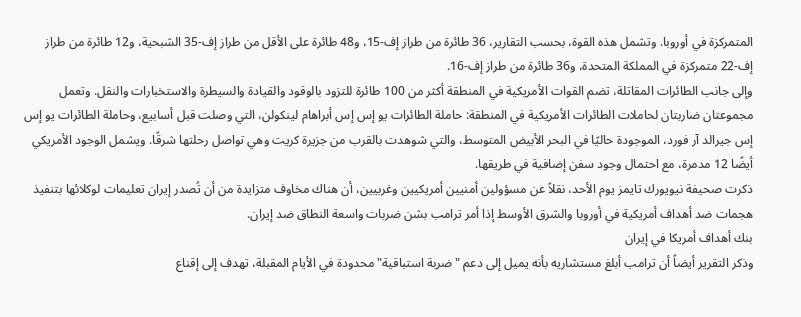المتمركزة في أوروبا. وتشمل هذه القوة، بحسب التقارير، 36 طائرة من طراز إف-15، و48 طائرة على الأقل من طراز إف-35 الشبحية، و12 طائرة من طراز إف-22 متمركزة في المملكة المتحدة، و36 طائرة من طراز إف-16.
وإلى جانب الطائرات المقاتلة، تضم القوات الأمريكية في المنطقة أكثر من 100 طائرة للتزود بالوقود والقيادة والسيطرة والاستخبارات والنقل. وتعمل مجموعتان ضاربتان لحاملات الطائرات الأمريكية في المنطقة: حاملة الطائرات يو إس إس أبراهام لينكولن، التي وصلت قبل أسابيع، وحاملة الطائرات يو إس إس جيرالد آر فورد، الموجودة حاليًا في البحر الأبيض المتوسط، والتي شوهدت بالقرب من جزيرة كريت وهي تواصل رحلتها شرقًا. ويشمل الوجود الأمريكي أيضًا 12 مدمرة، مع احتمال وجود سفن إضافية في طريقها.
ذكرت صحيفة نيويورك تايمز يوم الأحد، نقلاً عن مسؤولين أمنيين أمريكيين وغربيين، أن هناك مخاوف متزايدة من أن تُصدر إيران تعليمات لوكلائها بتنفيذ هجمات ضد أهداف أمريكية في أوروبا والشرق الأوسط إذا أمر ترامب بشن ضربات واسعة النطاق ضد إيران.
بنك أهداف أمريكا في إيران
وذكر التقرير أيضاً أن ترامب أبلغ مستشاريه بأنه يميل إلى دعم "ضربة استباقية" محدودة في الأيام المقبلة، تهدف إلى إقناع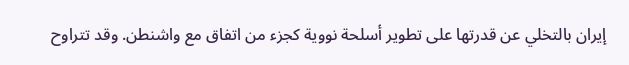إيران بالتخلي عن قدرتها على تطوير أسلحة نووية كجزء من اتفاق مع واشنطن. وقد تتراوح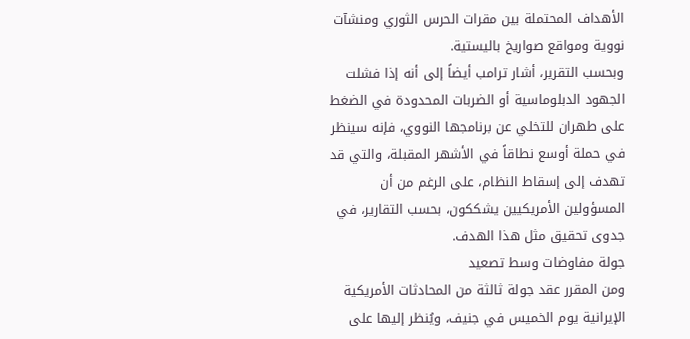الأهداف المحتملة بين مقرات الحرس الثوري ومنشآت نووية ومواقع صواريخ باليستية.
وبحسب التقرير، أشار ترامب أيضاً إلى أنه إذا فشلت الجهود الدبلوماسية أو الضربات المحدودة في الضغط على طهران للتخلي عن برنامجها النووي، فإنه سينظر في حملة أوسع نطاقاً في الأشهر المقبلة، والتي قد تهدف إلى إسقاط النظام، على الرغم من أن المسؤولين الأمريكيين يشككون، بحسب التقارير، في جدوى تحقيق مثل هذا الهدف.
جولة مفاوضات وسط تصعيد
ومن المقرر عقد جولة ثالثة من المحادثات الأمريكية الإيرانية يوم الخميس في جنيف، ويُنظر إليها على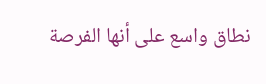نطاق واسع على أنها الفرصة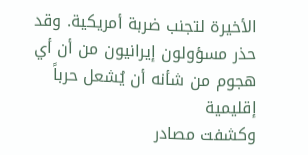الأخيرة لتجنب ضربة أمريكية. وقد حذر مسؤولون إيرانيون من أن أي هجوم من شأنه أن يُشعل حرباً إقليمية
وكشفت مصادر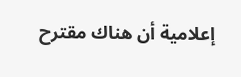إعلامية أن هناك مقترح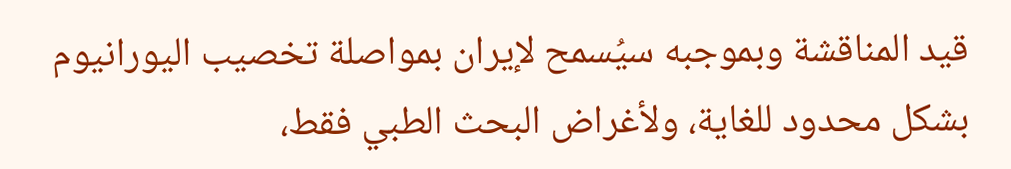قيد المناقشة وبموجبه سيُسمح لإيران بمواصلة تخصيب اليورانيوم بشكل محدود للغاية، ولأغراض البحث الطبي فقط،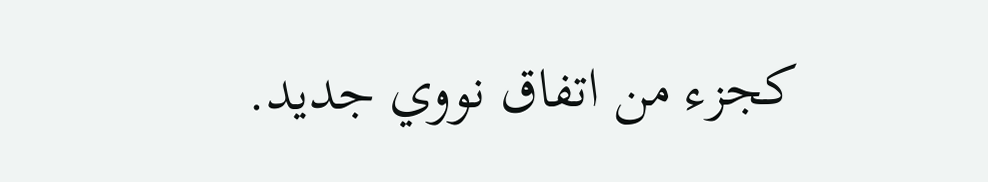كجزء من اتفاق نووي جديد.